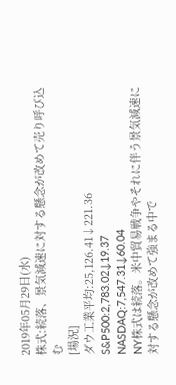2019年05月29日(水)
株式:続落、景気減速に対する懸念が改めて売り呼び込む
[場況]
ダウ工業平均:25,126.41↓221.36
S&P500:2,783.02↓19.37
NASDAQ:7,547.31↓60.04
NY株式は続落。米中貿易戦争やそれに伴う景気減速に対する懸念が改めて強まる中で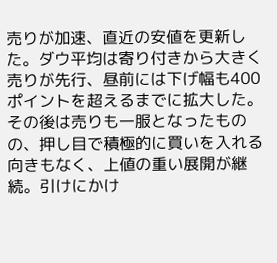売りが加速、直近の安値を更新した。ダウ平均は寄り付きから大きく売りが先行、昼前には下げ幅も400ポイントを超えるまでに拡大した。その後は売りも一服となったものの、押し目で積極的に買いを入れる向きもなく、上値の重い展開が継続。引けにかけ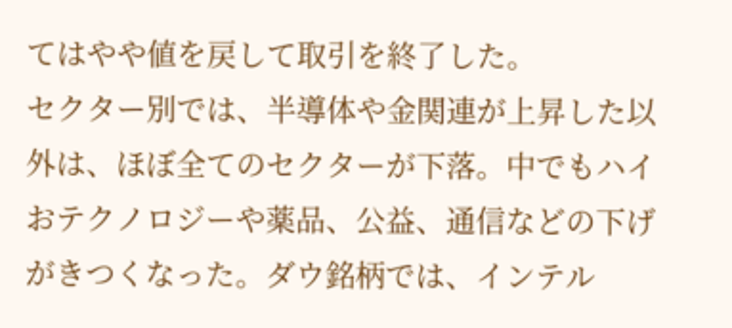てはやや値を戻して取引を終了した。
セクター別では、半導体や金関連が上昇した以外は、ほぼ全てのセクターが下落。中でもハイおテクノロジーや薬品、公益、通信などの下げがきつくなった。ダウ銘柄では、インテル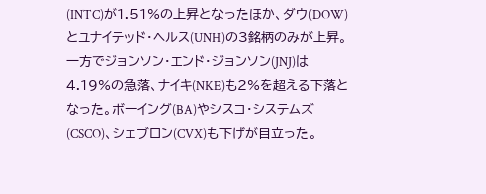(INTC)が1.51%の上昇となったほか、ダウ(DOW)とユナイテッド・ヘルス(UNH)の3銘柄のみが上昇。一方でジョンソン・エンド・ジョンソン(JNJ)は4.19%の急落、ナイキ(NKE)も2%を超える下落となった。ボーイング(BA)やシスコ・システムズ(CSCO)、シェブロン(CVX)も下げが目立った。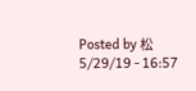Posted by 松 5/29/19 - 16:57